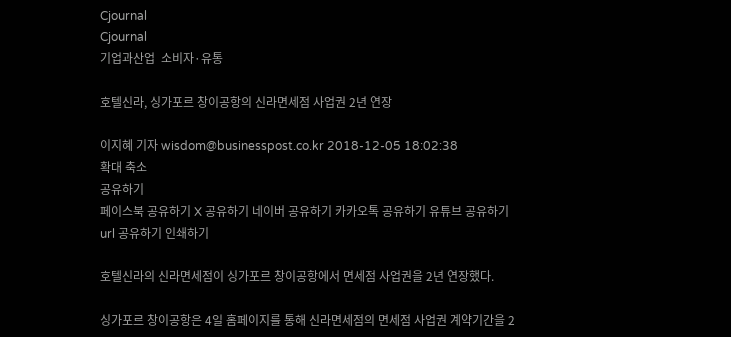Cjournal
Cjournal
기업과산업  소비자·유통

호텔신라, 싱가포르 창이공항의 신라면세점 사업권 2년 연장

이지혜 기자 wisdom@businesspost.co.kr 2018-12-05 18:02:38
확대 축소
공유하기
페이스북 공유하기 X 공유하기 네이버 공유하기 카카오톡 공유하기 유튜브 공유하기 url 공유하기 인쇄하기

호텔신라의 신라면세점이 싱가포르 창이공항에서 면세점 사업권을 2년 연장했다.

싱가포르 창이공항은 4일 홈페이지를 통해 신라면세점의 면세점 사업권 계약기간을 2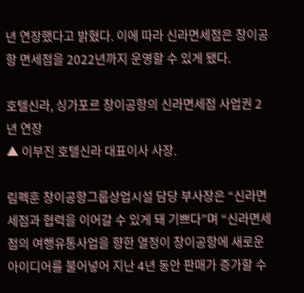년 연장했다고 밝혔다. 이에 따라 신라면세점은 창이공항 면세점을 2022년까지 운영할 수 있게 됐다.

호텔신라, 싱가포르 창이공항의 신라면세점 사업권 2년 연장
▲ 이부진 호텔신라 대표이사 사장.

림펙훈 창이공항그룹상업시설 담당 부사장은 “신라면세점과 협력을 이어갈 수 있게 돼 기쁘다”며 “신라면세점의 여행유통사업을 향한 열정이 창이공항에 새로운 아이디어를 불어넣어 지난 4년 동안 판매가 증가할 수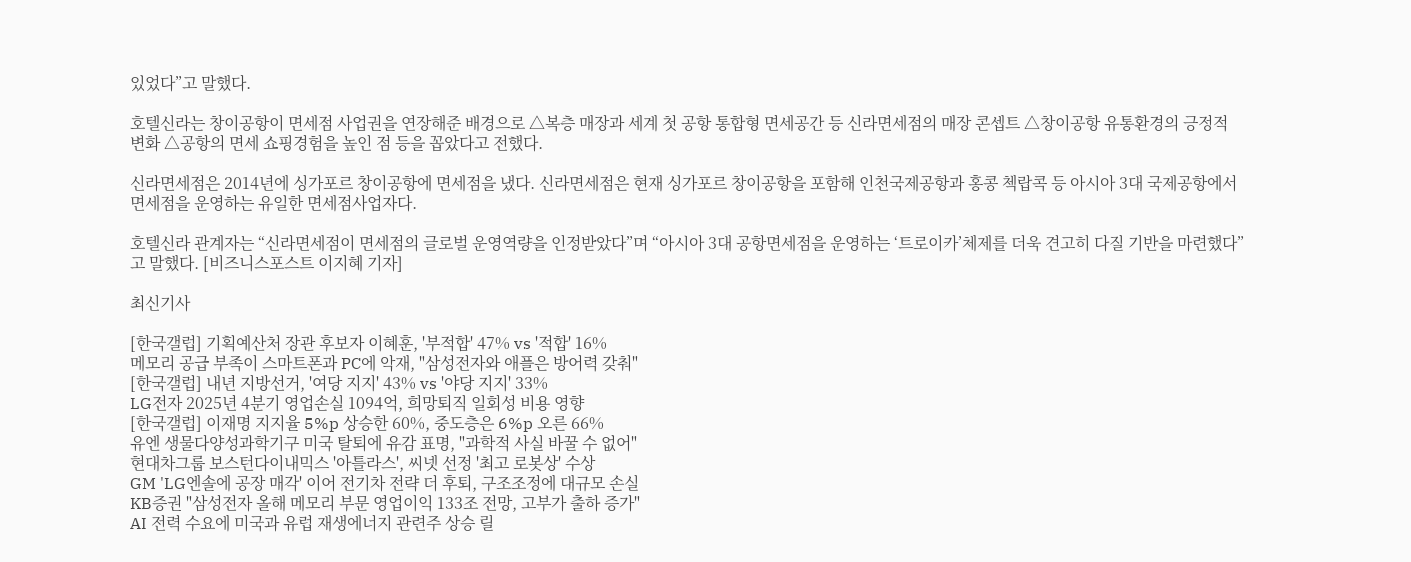있었다”고 말했다.

호텔신라는 창이공항이 면세점 사업권을 연장해준 배경으로 △복층 매장과 세계 첫 공항 통합형 면세공간 등 신라면세점의 매장 콘셉트 △창이공항 유통환경의 긍정적 변화 △공항의 면세 쇼핑경험을 높인 점 등을 꼽았다고 전했다.

신라면세점은 2014년에 싱가포르 창이공항에 면세점을 냈다. 신라면세점은 현재 싱가포르 창이공항을 포함해 인천국제공항과 홍콩 첵랍콕 등 아시아 3대 국제공항에서 면세점을 운영하는 유일한 면세점사업자다.

호텔신라 관계자는 “신라면세점이 면세점의 글로벌 운영역량을 인정받았다”며 “아시아 3대 공항면세점을 운영하는 ‘트로이카’체제를 더욱 견고히 다질 기반을 마련했다”고 말했다. [비즈니스포스트 이지혜 기자]

최신기사

[한국갤럽] 기획예산처 장관 후보자 이혜훈, '부적합' 47% vs '적합' 16%
메모리 공급 부족이 스마트폰과 PC에 악재, "삼성전자와 애플은 방어력 갖춰"
[한국갤럽] 내년 지방선거, '여당 지지' 43% vs '야당 지지' 33%
LG전자 2025년 4분기 영업손실 1094억, 희망퇴직 일회성 비용 영향
[한국갤럽] 이재명 지지율 5%p 상승한 60%, 중도층은 6%p 오른 66%
유엔 생물다양성과학기구 미국 탈퇴에 유감 표명, "과학적 사실 바꿀 수 없어"
현대차그룹 보스턴다이내믹스 '아틀라스', 씨넷 선정 '최고 로봇상' 수상
GM 'LG엔솔에 공장 매각' 이어 전기차 전략 더 후퇴, 구조조정에 대규모 손실
KB증권 "삼성전자 올해 메모리 부문 영업이익 133조 전망, 고부가 출하 증가"
AI 전력 수요에 미국과 유럽 재생에너지 관련주 상승 릴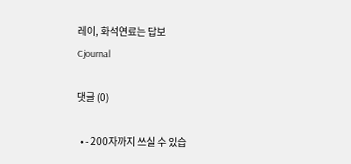레이, 화석연료는 답보
Cjournal

댓글 (0)

  • - 200자까지 쓰실 수 있습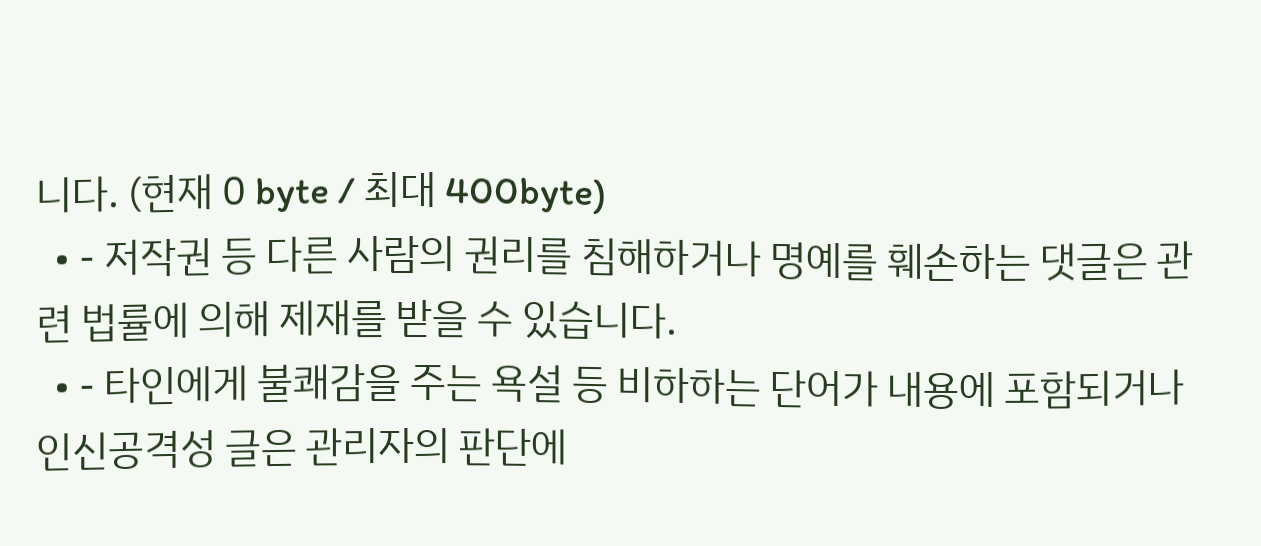니다. (현재 0 byte / 최대 400byte)
  • - 저작권 등 다른 사람의 권리를 침해하거나 명예를 훼손하는 댓글은 관련 법률에 의해 제재를 받을 수 있습니다.
  • - 타인에게 불쾌감을 주는 욕설 등 비하하는 단어가 내용에 포함되거나 인신공격성 글은 관리자의 판단에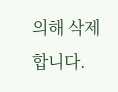의해 삭제 합니다.